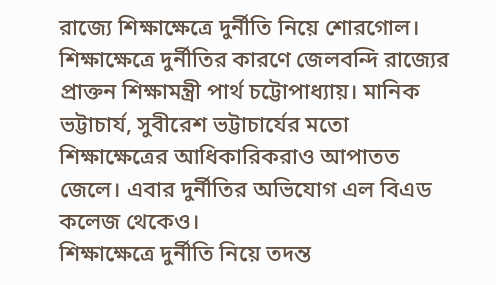রাজ্যে শিক্ষাক্ষেত্রে দুর্নীতি নিয়ে শোরগোল। শিক্ষাক্ষেত্রে দুর্নীতির কারণে জেলবন্দি রাজ্যের প্রাক্তন শিক্ষামন্ত্রী পার্থ চট্টোপাধ্যায়। মানিক ভট্টাচার্য, সুবীরেশ ভট্টাচার্যের মতো শিক্ষাক্ষেত্রের আধিকারিকরাও আপাতত জেলে। এবার দুর্নীতির অভিযোগ এল বিএড কলেজ থেকেও।
শিক্ষাক্ষেত্রে দুর্নীতি নিয়ে তদন্ত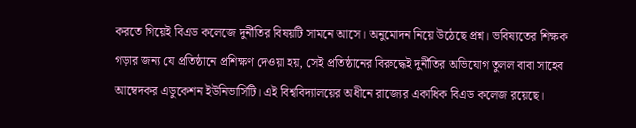করতে গিয়েই বিএড কলেজে দুর্নীতির বিষয়টি সামনে আসে। অনুমোদন নিয়ে উঠেছে প্রশ্ন। ভবিষ্যতের শিক্ষক গড়ার জন্য যে প্রতিষ্ঠানে প্রশিক্ষণ দেওয়া হয়, সেই প্রতিষ্ঠানের বিরুদ্ধেই দুর্নীতির অভিযোগ তুলল বাবা সাহেব আম্বেদকর এডুকেশন ইউনিভার্সিটি। এই বিশ্ববিদ্যালয়ের অধীনে রাজ্যের একাধিক বিএড কলেজ রয়েছে।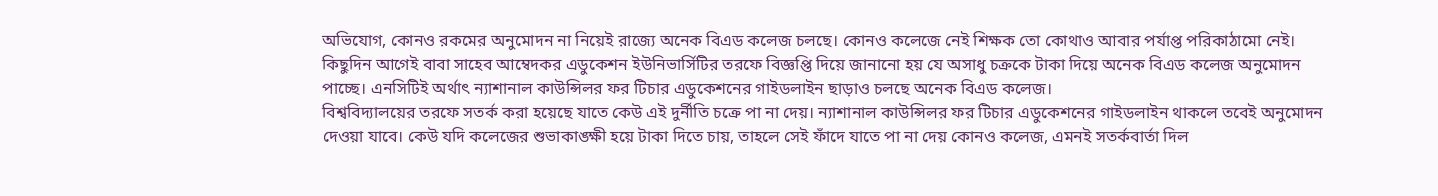অভিযোগ, কোনও রকমের অনুমোদন না নিয়েই রাজ্যে অনেক বিএড কলেজ চলছে। কোনও কলেজে নেই শিক্ষক তো কোথাও আবার পর্যাপ্ত পরিকাঠামো নেই। কিছুদিন আগেই বাবা সাহেব আম্বেদকর এডুকেশন ইউনিভার্সিটির তরফে বিজ্ঞপ্তি দিয়ে জানানো হয় যে অসাধু চক্রকে টাকা দিয়ে অনেক বিএড কলেজ অনুমোদন পাচ্ছে। এনসিটিই অর্থাৎ ন্যাশানাল কাউন্সিলর ফর টিচার এডুকেশনের গাইডলাইন ছাড়াও চলছে অনেক বিএড কলেজ।
বিশ্ববিদ্যালয়ের তরফে সতর্ক করা হয়েছে যাতে কেউ এই দুর্নীতি চক্রে পা না দেয়। ন্যাশানাল কাউন্সিলর ফর টিচার এডুকেশনের গাইডলাইন থাকলে তবেই অনুমোদন দেওয়া যাবে। কেউ যদি কলেজের শুভাকাঙ্ক্ষী হয়ে টাকা দিতে চায়, তাহলে সেই ফাঁদে যাতে পা না দেয় কোনও কলেজ, এমনই সতর্কবার্তা দিল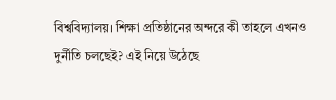বিশ্ববিদ্যালয়। শিক্ষা প্রতিষ্ঠানের অন্দরে কী তাহলে এখনও দুর্নীতি চলছেই? এই নিয়ে উঠেছে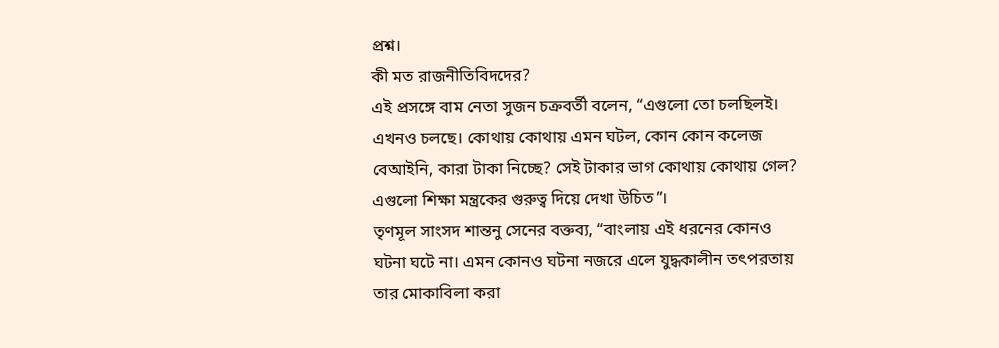প্রশ্ন।
কী মত রাজনীতিবিদদের?
এই প্রসঙ্গে বাম নেতা সুজন চক্রবর্তী বলেন, “এগুলো তো চলছিলই। এখনও চলছে। কোথায় কোথায় এমন ঘটল, কোন কোন কলেজ বেআইনি, কারা টাকা নিচ্ছে? সেই টাকার ভাগ কোথায় কোথায় গেল? এগুলো শিক্ষা মন্ত্রকের গুরুত্ব দিয়ে দেখা উচিত”।
তৃণমূল সাংসদ শান্তনু সেনের বক্তব্য, “বাংলায় এই ধরনের কোনও ঘটনা ঘটে না। এমন কোনও ঘটনা নজরে এলে যুদ্ধকালীন তৎপরতায় তার মোকাবিলা করা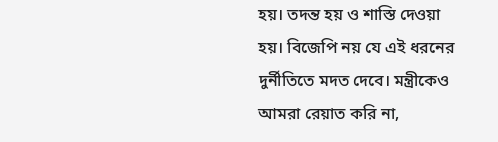হয়। তদন্ত হয় ও শাস্তি দেওয়া হয়। বিজেপি নয় যে এই ধরনের দুর্নীতিতে মদত দেবে। মন্ত্রীকেও আমরা রেয়াত করি না,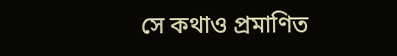সে কথাও প্রমাণিত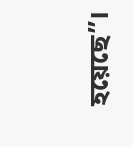হয়েছে”।